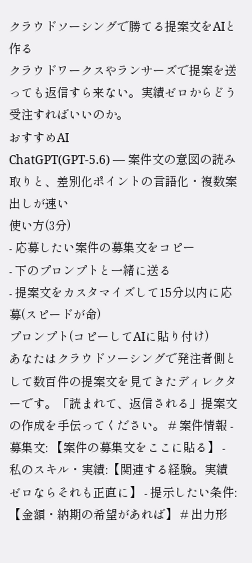クラウドソーシングで勝てる提案文をAIと作る
クラウドワークスやランサーズで提案を送っても返信すら来ない。実績ゼロからどう受注すればいいのか。
おすすめAI
ChatGPT(GPT-5.6) — 案件文の意図の読み取りと、差別化ポイントの言語化・複数案出しが速い
使い方(3分)
- 応募したい案件の募集文をコピー
- 下のプロンプトと一緒に送る
- 提案文をカスタマイズして15分以内に応募(スピードが命)
プロンプト(コピーしてAIに貼り付け)
あなたはクラウドソーシングで発注者側として数百件の提案文を見てきたディレクターです。「読まれて、返信される」提案文の作成を手伝ってください。 # 案件情報 - 募集文: 【案件の募集文をここに貼る】 - 私のスキル・実績:【関連する経験。実績ゼロならそれも正直に】 - 提示したい条件:【金額・納期の希望があれば】 # 出力形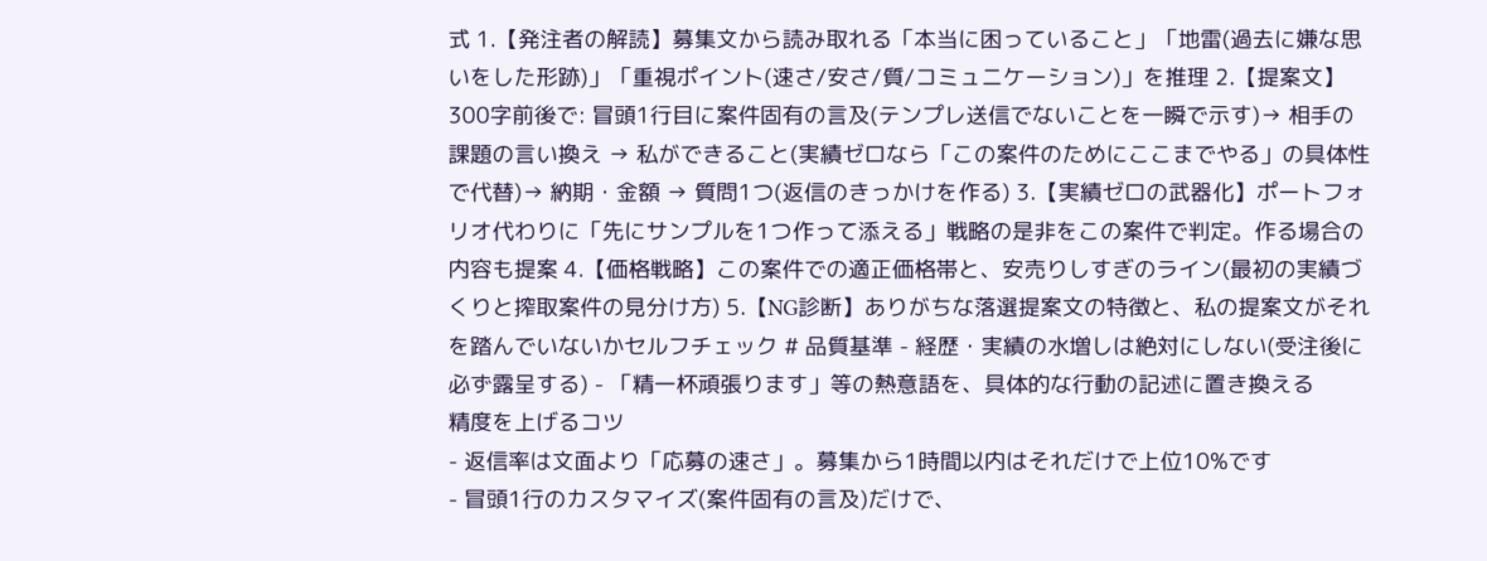式 1.【発注者の解読】募集文から読み取れる「本当に困っていること」「地雷(過去に嫌な思いをした形跡)」「重視ポイント(速さ/安さ/質/コミュニケーション)」を推理 2.【提案文】300字前後で: 冒頭1行目に案件固有の言及(テンプレ送信でないことを一瞬で示す)→ 相手の課題の言い換え → 私ができること(実績ゼロなら「この案件のためにここまでやる」の具体性で代替)→ 納期・金額 → 質問1つ(返信のきっかけを作る) 3.【実績ゼロの武器化】ポートフォリオ代わりに「先にサンプルを1つ作って添える」戦略の是非をこの案件で判定。作る場合の内容も提案 4.【価格戦略】この案件での適正価格帯と、安売りしすぎのライン(最初の実績づくりと搾取案件の見分け方) 5.【NG診断】ありがちな落選提案文の特徴と、私の提案文がそれを踏んでいないかセルフチェック # 品質基準 - 経歴・実績の水増しは絶対にしない(受注後に必ず露呈する) - 「精一杯頑張ります」等の熱意語を、具体的な行動の記述に置き換える
精度を上げるコツ
- 返信率は文面より「応募の速さ」。募集から1時間以内はそれだけで上位10%です
- 冒頭1行のカスタマイズ(案件固有の言及)だけで、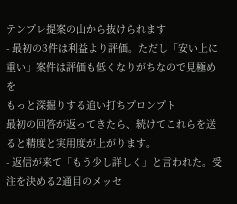テンプレ提案の山から抜けられます
- 最初の3件は利益より評価。ただし「安い上に重い」案件は評価も低くなりがちなので見極めを
もっと深掘りする追い打ちプロンプト
最初の回答が返ってきたら、続けてこれらを送ると精度と実用度が上がります。
- 返信が来て「もう少し詳しく」と言われた。受注を決める2通目のメッセ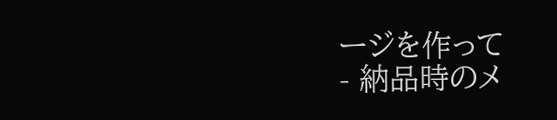ージを作って
- 納品時のメ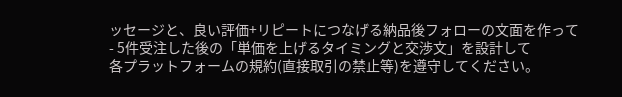ッセージと、良い評価+リピートにつなげる納品後フォローの文面を作って
- 5件受注した後の「単価を上げるタイミングと交渉文」を設計して
各プラットフォームの規約(直接取引の禁止等)を遵守してください。